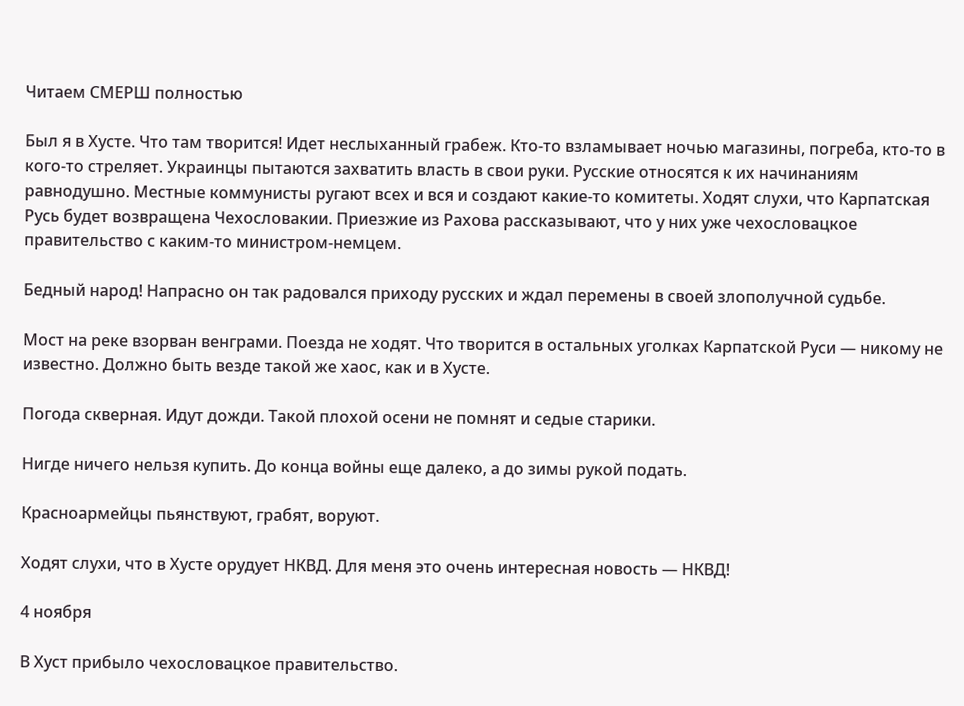Читаем СМЕРШ полностью

Был я в Хусте. Что там творится! Идет неслыханный грабеж. Кто-то взламывает ночью магазины, погреба, кто-то в кого-то стреляет. Украинцы пытаются захватить власть в свои руки. Русские относятся к их начинаниям равнодушно. Местные коммунисты ругают всех и вся и создают какие-то комитеты. Ходят слухи, что Карпатская Русь будет возвращена Чехословакии. Приезжие из Рахова рассказывают, что у них уже чехословацкое правительство с каким-то министром-немцем.

Бедный народ! Напрасно он так радовался приходу русских и ждал перемены в своей злополучной судьбе.

Мост на реке взорван венграми. Поезда не ходят. Что творится в остальных уголках Карпатской Руси — никому не известно. Должно быть везде такой же хаос, как и в Хусте.

Погода скверная. Идут дожди. Такой плохой осени не помнят и седые старики.

Нигде ничего нельзя купить. До конца войны еще далеко, а до зимы рукой подать.

Красноармейцы пьянствуют, грабят, воруют.

Ходят слухи, что в Хусте орудует НКВД. Для меня это очень интересная новость — НКВД!

4 ноября

В Хуст прибыло чехословацкое правительство.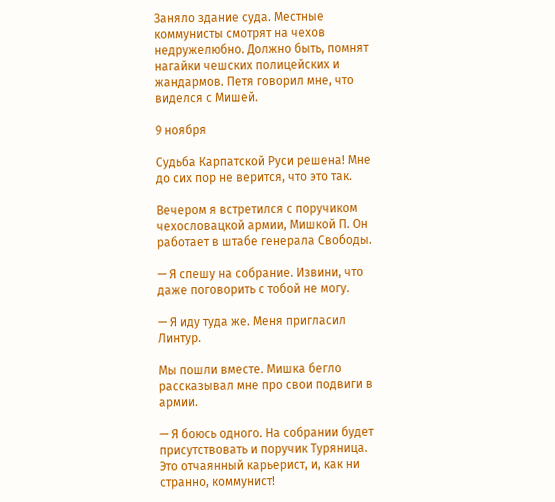Заняло здание суда. Местные коммунисты смотрят на чехов недружелюбно. Должно быть, помнят нагайки чешских полицейских и жандармов. Петя говорил мне, что виделся с Мишей.

9 ноября

Судьба Карпатской Руси решена! Мне до сих пор не верится, что это так.

Вечером я встретился с поручиком чехословацкой армии, Мишкой П. Он работает в штабе генерала Свободы.

— Я спешу на собрание. Извини, что даже поговорить с тобой не могу.

— Я иду туда же. Меня пригласил Линтур.

Мы пошли вместе. Мишка бегло рассказывал мне про свои подвиги в армии.

— Я боюсь одного. На собрании будет присутствовать и поручик Туряница. Это отчаянный карьерист, и, как ни странно, коммунист!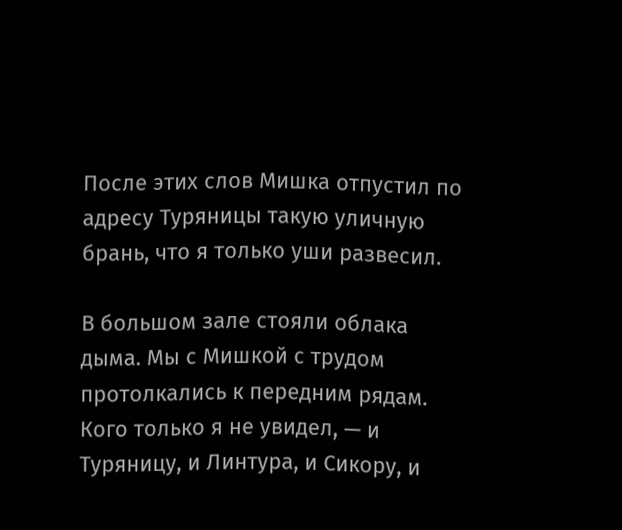После этих слов Мишка отпустил по адресу Туряницы такую уличную брань, что я только уши развесил.

В большом зале стояли облака дыма. Мы с Мишкой с трудом протолкались к передним рядам. Кого только я не увидел, — и Туряницу, и Линтура, и Сикору, и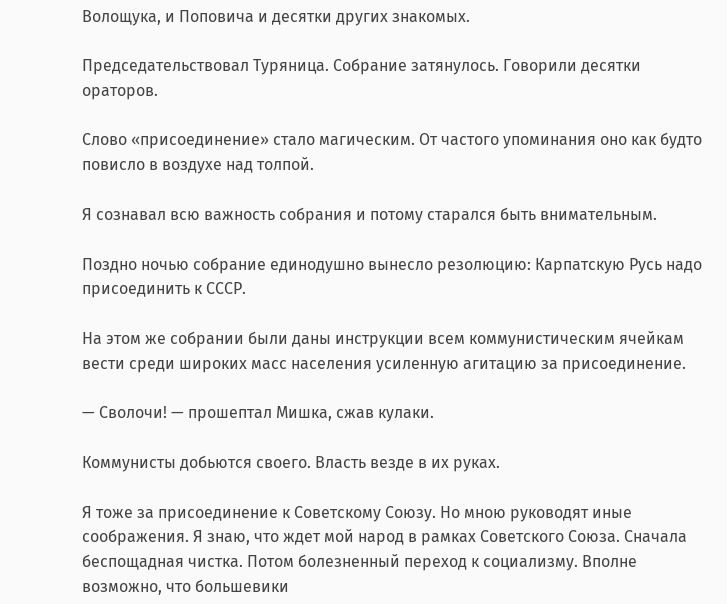Волощука, и Поповича и десятки других знакомых.

Председательствовал Туряница. Собрание затянулось. Говорили десятки ораторов.

Слово «присоединение» стало магическим. От частого упоминания оно как будто повисло в воздухе над толпой.

Я сознавал всю важность собрания и потому старался быть внимательным.

Поздно ночью собрание единодушно вынесло резолюцию: Карпатскую Русь надо присоединить к СССР.

На этом же собрании были даны инструкции всем коммунистическим ячейкам вести среди широких масс населения усиленную агитацию за присоединение.

— Сволочи! — прошептал Мишка, сжав кулаки.

Коммунисты добьются своего. Власть везде в их руках.

Я тоже за присоединение к Советскому Союзу. Но мною руководят иные соображения. Я знаю, что ждет мой народ в рамках Советского Союза. Сначала беспощадная чистка. Потом болезненный переход к социализму. Вполне возможно, что большевики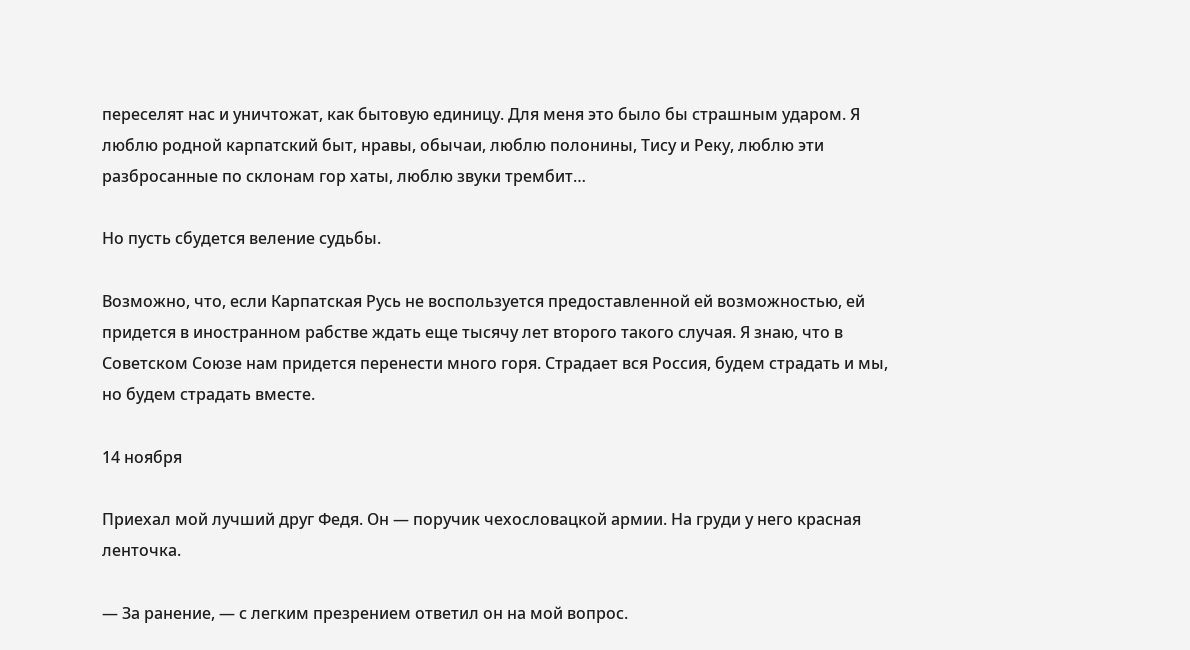переселят нас и уничтожат, как бытовую единицу. Для меня это было бы страшным ударом. Я люблю родной карпатский быт, нравы, обычаи, люблю полонины, Тису и Реку, люблю эти разбросанные по склонам гор хаты, люблю звуки трембит…

Но пусть сбудется веление судьбы.

Возможно, что, если Карпатская Русь не воспользуется предоставленной ей возможностью, ей придется в иностранном рабстве ждать еще тысячу лет второго такого случая. Я знаю, что в Советском Союзе нам придется перенести много горя. Страдает вся Россия, будем страдать и мы, но будем страдать вместе.

14 ноября

Приехал мой лучший друг Федя. Он — поручик чехословацкой армии. На груди у него красная ленточка.

— За ранение, — с легким презрением ответил он на мой вопрос.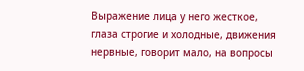Выражение лица у него жесткое, глаза строгие и холодные, движения нервные, говорит мало, на вопросы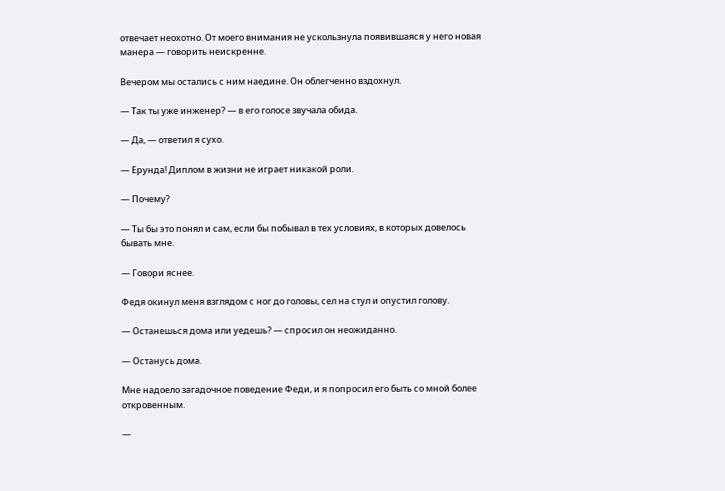отвечает неохотно. От моего внимания не ускользнула появившаяся у него новая манера — говорить неискренне.

Вечером мы остались с ним наедине. Он облегченно вздохнул.

— Так ты уже инженер? — в его голосе звучала обида.

— Да, — ответил я сухо.

— Ерунда! Диплом в жизни не играет никакой роли.

— Почему?

— Ты бы это понял и сам, если бы побывал в тех условиях, в которых довелось бывать мне.

— Говори яснее.

Федя окинул меня взглядом с ног до головы, сел на стул и опустил голову.

— Останешься дома или уедешь? — спросил он неожиданно.

— Останусь дома.

Мне надоело загадочное поведение Феди, и я попросил его быть со мной более откровенным.

—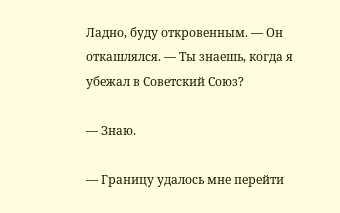Ладно, буду откровенным. — Он откашлялся. — Ты знаешь, когда я убежал в Советский Союз?

— Знаю.

— Границу удалось мне перейти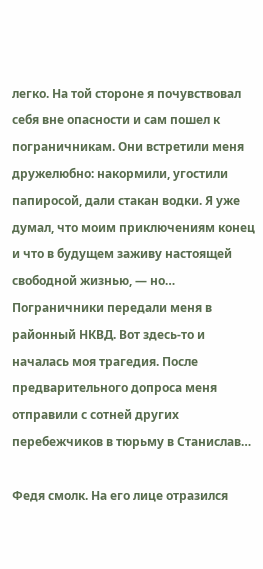легко. На той стороне я почувствовал себя вне опасности и сам пошел к пограничникам. Они встретили меня дружелюбно: накормили, угостили папиросой, дали стакан водки. Я уже думал, что моим приключениям конец и что в будущем заживу настоящей свободной жизнью, — но… Пограничники передали меня в районный НКВД. Вот здесь-то и началась моя трагедия. После предварительного допроса меня отправили с сотней других перебежчиков в тюрьму в Станислав…

Федя смолк. На его лице отразился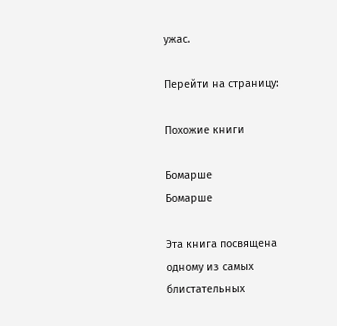ужас.

Перейти на страницу:

Похожие книги

Бомарше
Бомарше

Эта книга посвящена одному из самых блистательных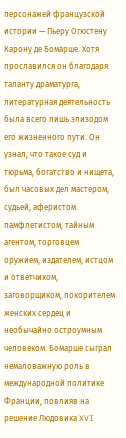персонажей французской истории — Пьеру Огюстену Карону де Бомарше. Хотя прославился он благодаря таланту драматурга, литературная деятельность была всего лишь эпизодом его жизненного пути. Он узнал, что такое суд и тюрьма, богатство и нищета, был часовых дел мастером, судьей, аферистом. памфлетистом, тайным агентом, торговцем оружием, издателем, истцом и ответчиком, заговорщиком, покорителем женских сердец и необычайно остроумным человеком. Бомарше сыграл немаловажную роль в международной политике Франции, повлияв на решение Людовика XVI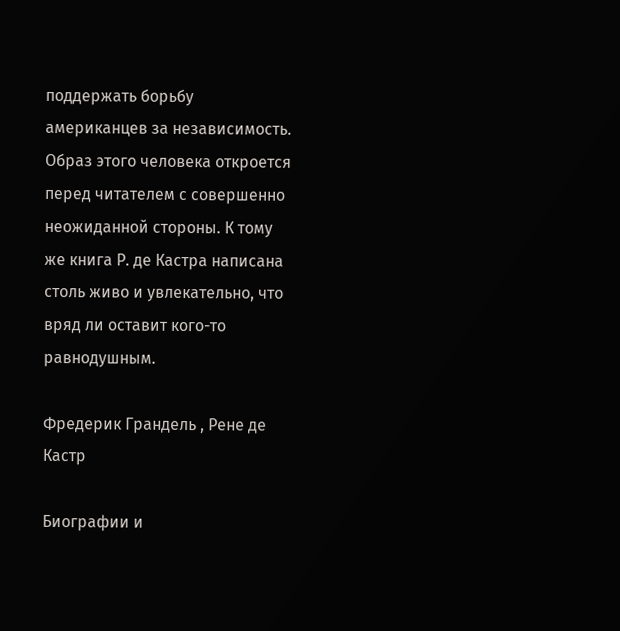поддержать борьбу американцев за независимость. Образ этого человека откроется перед читателем с совершенно неожиданной стороны. К тому же книга Р. де Кастра написана столь живо и увлекательно, что вряд ли оставит кого-то равнодушным.

Фредерик Грандель , Рене де Кастр

Биографии и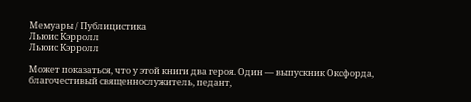Мемуары / Публицистика
Льюис Кэрролл
Льюис Кэрролл

Может показаться, что у этой книги два героя. Один — выпускник Оксфорда, благочестивый священнослужитель, педант,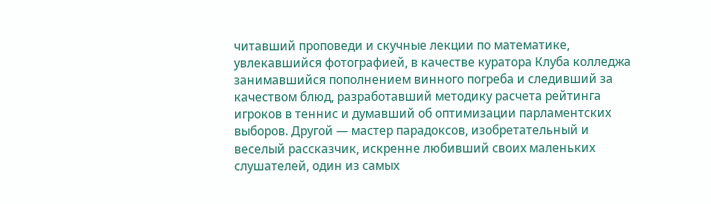читавший проповеди и скучные лекции по математике, увлекавшийся фотографией, в качестве куратора Клуба колледжа занимавшийся пополнением винного погреба и следивший за качеством блюд, разработавший методику расчета рейтинга игроков в теннис и думавший об оптимизации парламентских выборов. Другой — мастер парадоксов, изобретательный и веселый рассказчик, искренне любивший своих маленьких слушателей, один из самых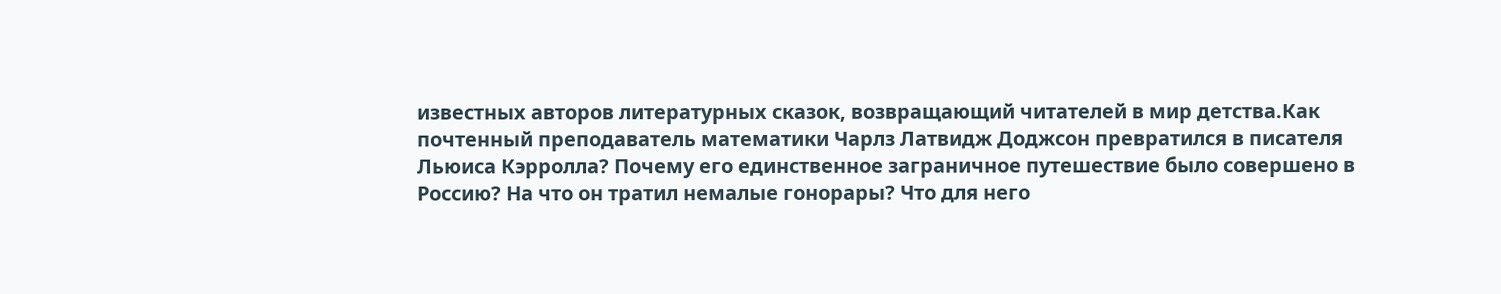известных авторов литературных сказок, возвращающий читателей в мир детства.Как почтенный преподаватель математики Чарлз Латвидж Доджсон превратился в писателя Льюиса Кэрролла? Почему его единственное заграничное путешествие было совершено в Россию? На что он тратил немалые гонорары? Что для него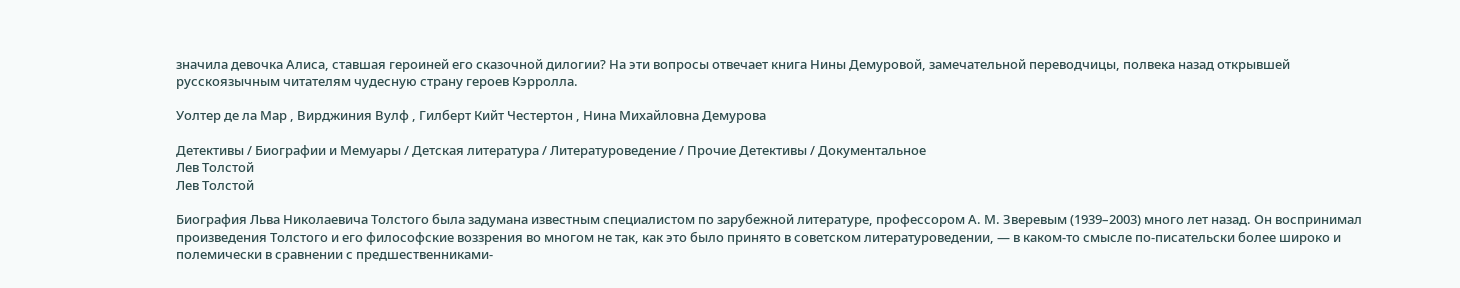значила девочка Алиса, ставшая героиней его сказочной дилогии? На эти вопросы отвечает книга Нины Демуровой, замечательной переводчицы, полвека назад открывшей русскоязычным читателям чудесную страну героев Кэрролла.

Уолтер де ла Мар , Вирджиния Вулф , Гилберт Кийт Честертон , Нина Михайловна Демурова

Детективы / Биографии и Мемуары / Детская литература / Литературоведение / Прочие Детективы / Документальное
Лев Толстой
Лев Толстой

Биография Льва Николаевича Толстого была задумана известным специалистом по зарубежной литературе, профессором А. М. Зверевым (1939–2003) много лет назад. Он воспринимал произведения Толстого и его философские воззрения во многом не так, как это было принято в советском литературоведении, — в каком-то смысле по-писательски более широко и полемически в сравнении с предшественниками-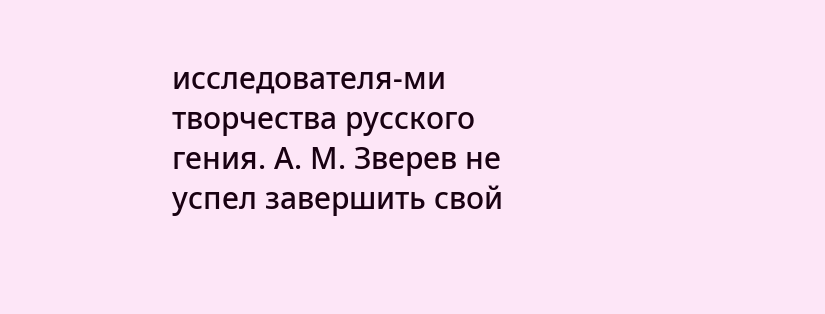исследователя-ми творчества русского гения. А. М. Зверев не успел завершить свой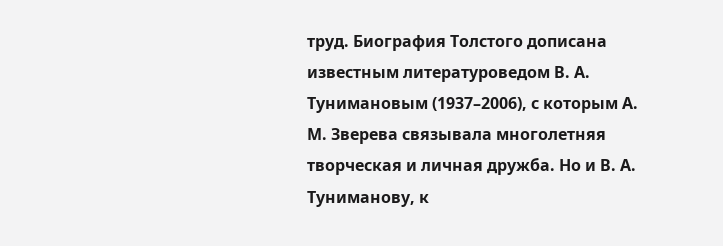труд. Биография Толстого дописана известным литературоведом В. А. Тунимановым (1937–2006), с которым А. М. Зверева связывала многолетняя творческая и личная дружба. Но и В. А. Туниманову, к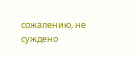сожалению, не суждено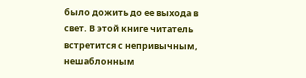было дожить до ее выхода в свет. В этой книге читатель встретится с непривычным, нешаблонным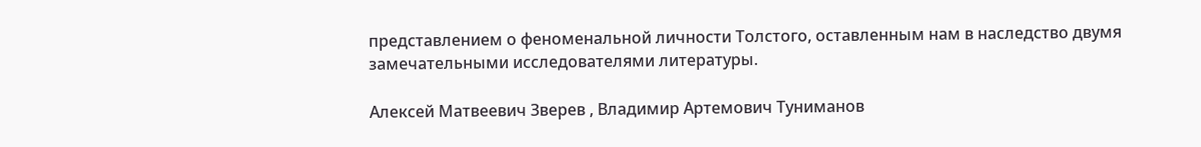представлением о феноменальной личности Толстого, оставленным нам в наследство двумя замечательными исследователями литературы.

Алексей Матвеевич Зверев , Владимир Артемович Туниманов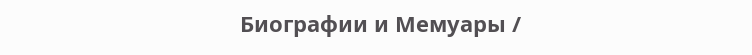Биографии и Мемуары /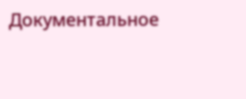Документальное